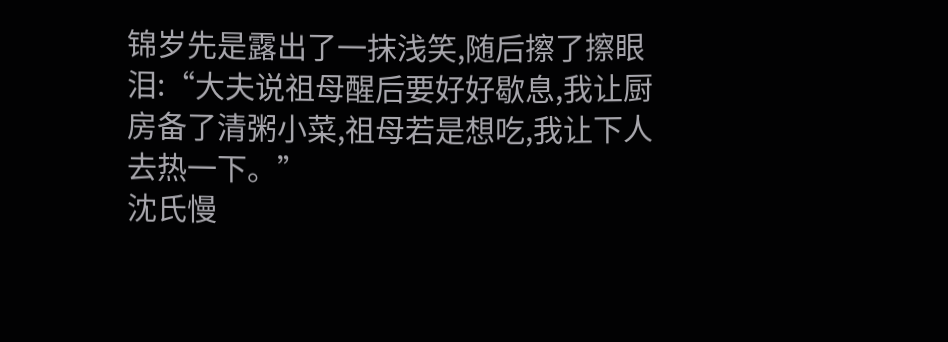锦岁先是露出了一抹浅笑,随后擦了擦眼泪:“大夫说祖母醒后要好好歇息,我让厨房备了清粥小菜,祖母若是想吃,我让下人去热一下。”
沈氏慢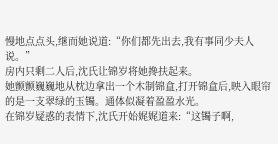慢地点点头,继而她说道:“你们都先出去,我有事同少夫人说。”
房内只剩二人后,沈氏让锦岁将她搀扶起来。
她颤颤巍巍地从枕边拿出一个木制锦盒,打开锦盒后,映入眼帘的是一支翠绿的玉镯。通体似凝着盈盈水光。
在锦岁疑惑的表情下,沈氏开始娓娓道来:“这镯子啊,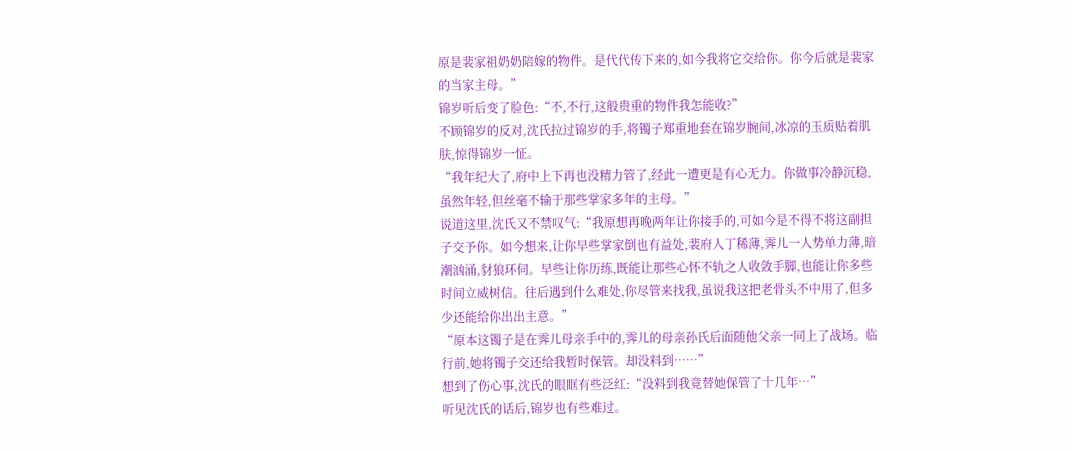原是裴家祖奶奶陪嫁的物件。是代代传下来的,如今我将它交给你。你今后就是裴家的当家主母。”
锦岁听后变了脸色:“不,不行,这般贵重的物件我怎能收?”
不顾锦岁的反对,沈氏拉过锦岁的手,将镯子郑重地套在锦岁腕间,冰凉的玉质贴着肌肤,惊得锦岁一怔。
“我年纪大了,府中上下再也没精力管了,经此一遭更是有心无力。你做事冷静沉稳,虽然年轻,但丝毫不输于那些掌家多年的主母。”
说道这里,沈氏又不禁叹气:“我原想再晚两年让你接手的,可如今是不得不将这副担子交予你。如今想来,让你早些掌家倒也有益处,裴府人丁稀薄,霁儿一人势单力薄,暗潮汹涌,豺狼环伺。早些让你历练,既能让那些心怀不轨之人收敛手脚,也能让你多些时间立威树信。往后遇到什么难处,你尽管来找我,虽说我这把老骨头不中用了,但多少还能给你出出主意。”
“原本这镯子是在霁儿母亲手中的,霁儿的母亲孙氏后面随他父亲一同上了战场。临行前,她将镯子交还给我暂时保管。却没料到……”
想到了伤心事,沈氏的眼眶有些泛红:“没料到我竟替她保管了十几年…”
听见沈氏的话后,锦岁也有些难过。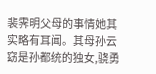裴霁明父母的事情她其实略有耳闻。其母孙云窈是孙都统的独女,骁勇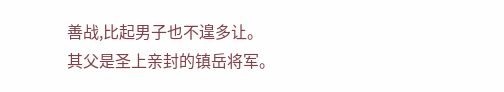善战,比起男子也不遑多让。其父是圣上亲封的镇岳将军。